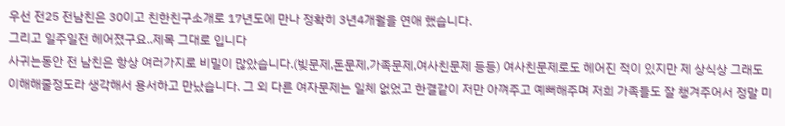우선 전25 전남친은 30이고 친한친구소개로 17년도에 만나 정확히 3년4개월을 연애 했습니다.
그리고 일주일전 헤어졌구요..제목 그대로 입니다
사귀는동안 전 남친은 항상 여러가지로 비밀이 많았습니다.(빚문제,돈문제,가족문제,여사친문제 등등) 여사친문제로도 헤어진 적이 있지만 제 상식상 그래도 이해해줄정도라 생각해서 용서하고 만났습니다. 그 외 다른 여자문제는 일체 없었고 한결같이 저만 아껴주고 예뻐해주며 저희 가족들도 잘 챙겨주어서 정말 미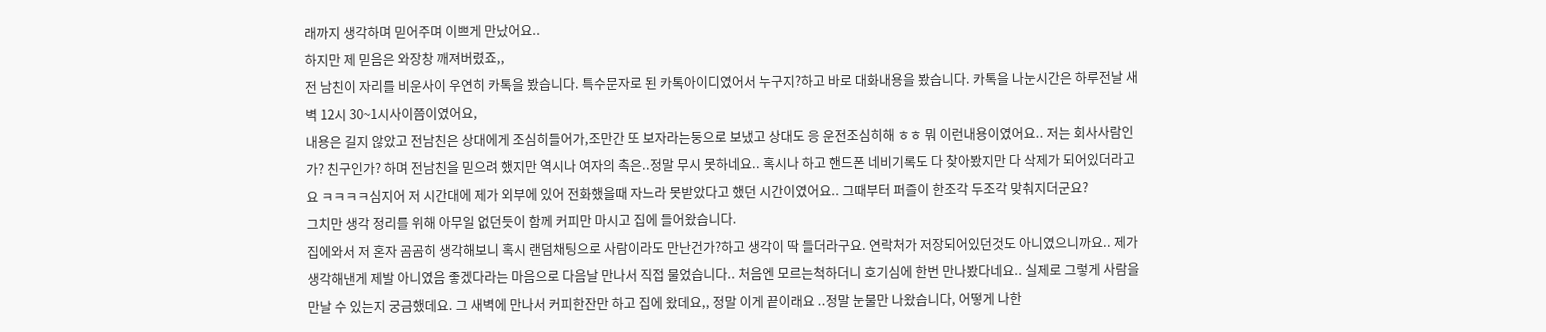래까지 생각하며 믿어주며 이쁘게 만났어요..
하지만 제 믿음은 와장창 깨져버렸죠,,
전 남친이 자리를 비운사이 우연히 카톡을 봤습니다. 특수문자로 된 카톡아이디였어서 누구지?하고 바로 대화내용을 봤습니다. 카톡을 나눈시간은 하루전날 새벽 12시 30~1시사이쯤이였어요,
내용은 길지 않았고 전남친은 상대에게 조심히들어가,조만간 또 보자라는둥으로 보냈고 상대도 응 운전조심히해 ㅎㅎ 뭐 이런내용이였어요.. 저는 회사사람인가? 친구인가? 하며 전남친을 믿으려 했지만 역시나 여자의 촉은..정말 무시 못하네요.. 혹시나 하고 핸드폰 네비기록도 다 찾아봤지만 다 삭제가 되어있더라고요 ㅋㅋㅋㅋ심지어 저 시간대에 제가 외부에 있어 전화했을때 자느라 못받았다고 했던 시간이였어요.. 그때부터 퍼즐이 한조각 두조각 맞춰지더군요?
그치만 생각 정리를 위해 아무일 없던듯이 함께 커피만 마시고 집에 들어왔습니다.
집에와서 저 혼자 곰곰히 생각해보니 혹시 랜덤채팅으로 사람이라도 만난건가?하고 생각이 딱 들더라구요. 연락처가 저장되어있던것도 아니였으니까요.. 제가 생각해낸게 제발 아니였음 좋겠다라는 마음으로 다음날 만나서 직접 물었습니다.. 처음엔 모르는척하더니 호기심에 한번 만나봤다네요.. 실제로 그렇게 사람을 만날 수 있는지 궁금했데요. 그 새벽에 만나서 커피한잔만 하고 집에 왔데요,, 정말 이게 끝이래요 ..정말 눈물만 나왔습니다, 어떻게 나한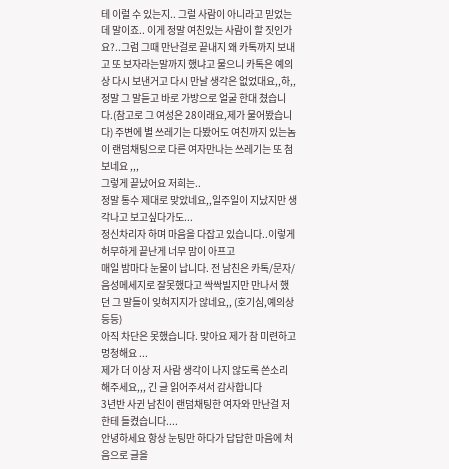테 이럴 수 있는지.. 그럴 사람이 아니라고 믿었는데 말이죠.. 이게 정말 여친있는 사람이 할 짓인가요?..그럼 그때 만난걸로 끝내지 왜 카톡까지 보내고 또 보자라는말까지 했냐고 물으니 카톡은 예의상 다시 보낸거고 다시 만날 생각은 없었대요,,하,,정말 그 말듣고 바로 가방으로 얼굴 한대 쳤습니다.(참고로 그 여성은 28이래요,제가 물어봤습니다) 주변에 별 쓰레기는 다봤어도 여친까지 있는놈이 랜덤채팅으로 다른 여자만나는 쓰레기는 또 첨보네요 ,,,
그렇게 끝났어요 저희는..
정말 통수 제대로 맞았네요,,일주일이 지났지만 생각나고 보고싶다가도...
정신차리자 하며 마음을 다잡고 있습니다..이렇게 허무하게 끝난게 너무 맘이 아프고
매일 밤마다 눈물이 납니다. 전 남친은 카톡/문자/음성메세지로 잘못했다고 싹싹빌지만 만나서 했던 그 말들이 잊혀지지가 않네요,, (호기심,예의상 등등)
아직 차단은 못했습니다. 맞아요 제가 참 미련하고 멍청해요 ...
제가 더 이상 저 사람 생각이 나지 않도록 쓴소리 해주세요,,, 긴 글 읽어주셔서 감사합니다
3년반 사귄 남친이 랜덤채팅한 여자와 만난걸 저한테 들켰습니다....
안녕하세요 항상 눈팅만 하다가 답답한 마음에 처음으로 글을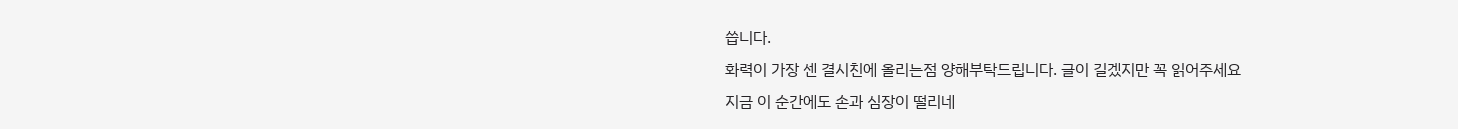씁니다.
화력이 가장 센 결시친에 올리는점 양해부탁드립니다. 글이 길겠지만 꼭 읽어주세요
지금 이 순간에도 손과 심장이 떨리네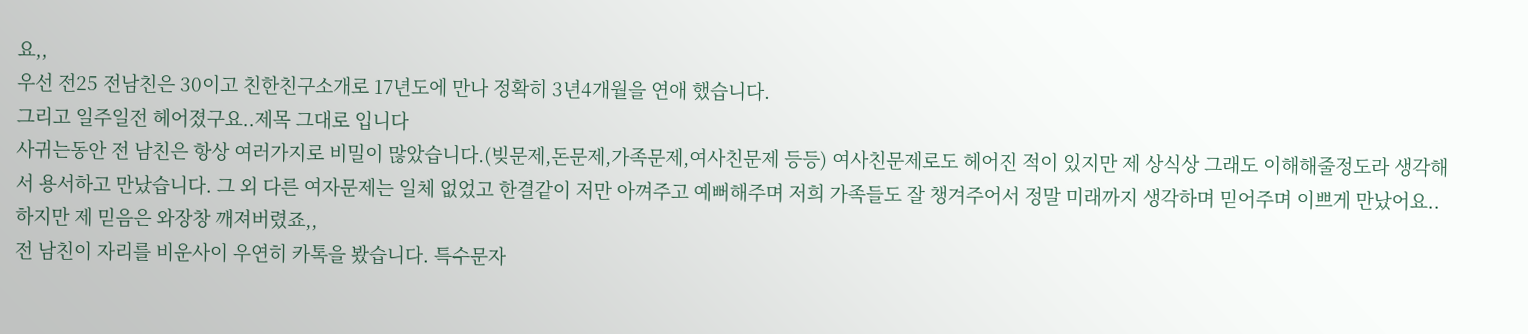요,,
우선 전25 전남친은 30이고 친한친구소개로 17년도에 만나 정확히 3년4개월을 연애 했습니다.
그리고 일주일전 헤어졌구요..제목 그대로 입니다
사귀는동안 전 남친은 항상 여러가지로 비밀이 많았습니다.(빚문제,돈문제,가족문제,여사친문제 등등) 여사친문제로도 헤어진 적이 있지만 제 상식상 그래도 이해해줄정도라 생각해서 용서하고 만났습니다. 그 외 다른 여자문제는 일체 없었고 한결같이 저만 아껴주고 예뻐해주며 저희 가족들도 잘 챙겨주어서 정말 미래까지 생각하며 믿어주며 이쁘게 만났어요..
하지만 제 믿음은 와장창 깨져버렸죠,,
전 남친이 자리를 비운사이 우연히 카톡을 봤습니다. 특수문자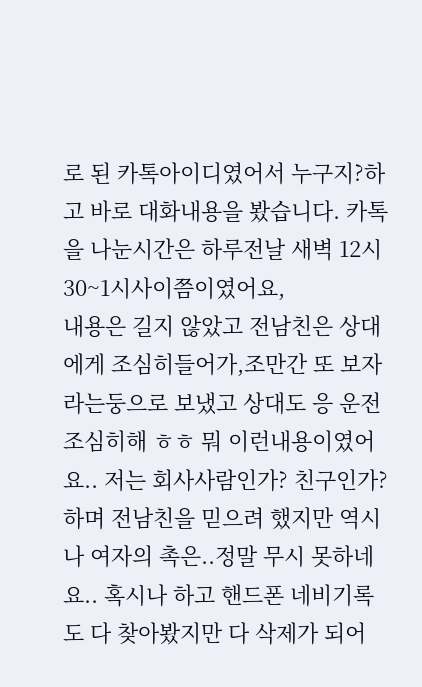로 된 카톡아이디였어서 누구지?하고 바로 대화내용을 봤습니다. 카톡을 나눈시간은 하루전날 새벽 12시 30~1시사이쯤이였어요,
내용은 길지 않았고 전남친은 상대에게 조심히들어가,조만간 또 보자라는둥으로 보냈고 상대도 응 운전조심히해 ㅎㅎ 뭐 이런내용이였어요.. 저는 회사사람인가? 친구인가? 하며 전남친을 믿으려 했지만 역시나 여자의 촉은..정말 무시 못하네요.. 혹시나 하고 핸드폰 네비기록도 다 찾아봤지만 다 삭제가 되어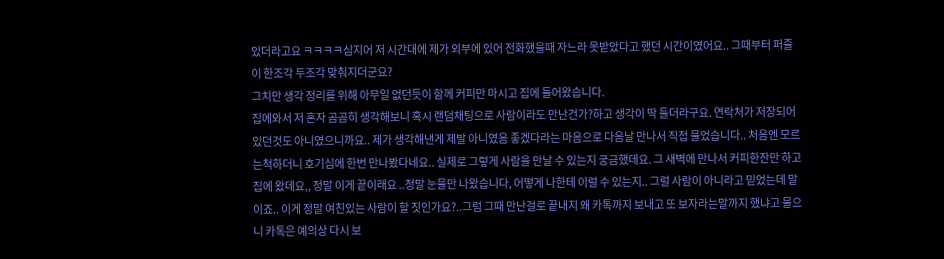있더라고요 ㅋㅋㅋㅋ심지어 저 시간대에 제가 외부에 있어 전화했을때 자느라 못받았다고 했던 시간이였어요.. 그때부터 퍼즐이 한조각 두조각 맞춰지더군요?
그치만 생각 정리를 위해 아무일 없던듯이 함께 커피만 마시고 집에 들어왔습니다.
집에와서 저 혼자 곰곰히 생각해보니 혹시 랜덤채팅으로 사람이라도 만난건가?하고 생각이 딱 들더라구요. 연락처가 저장되어있던것도 아니였으니까요.. 제가 생각해낸게 제발 아니였음 좋겠다라는 마음으로 다음날 만나서 직접 물었습니다.. 처음엔 모르는척하더니 호기심에 한번 만나봤다네요.. 실제로 그렇게 사람을 만날 수 있는지 궁금했데요. 그 새벽에 만나서 커피한잔만 하고 집에 왔데요,, 정말 이게 끝이래요 ..정말 눈물만 나왔습니다, 어떻게 나한테 이럴 수 있는지.. 그럴 사람이 아니라고 믿었는데 말이죠.. 이게 정말 여친있는 사람이 할 짓인가요?..그럼 그때 만난걸로 끝내지 왜 카톡까지 보내고 또 보자라는말까지 했냐고 물으니 카톡은 예의상 다시 보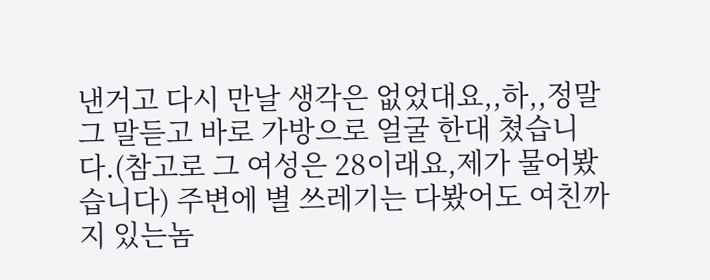낸거고 다시 만날 생각은 없었대요,,하,,정말 그 말듣고 바로 가방으로 얼굴 한대 쳤습니다.(참고로 그 여성은 28이래요,제가 물어봤습니다) 주변에 별 쓰레기는 다봤어도 여친까지 있는놈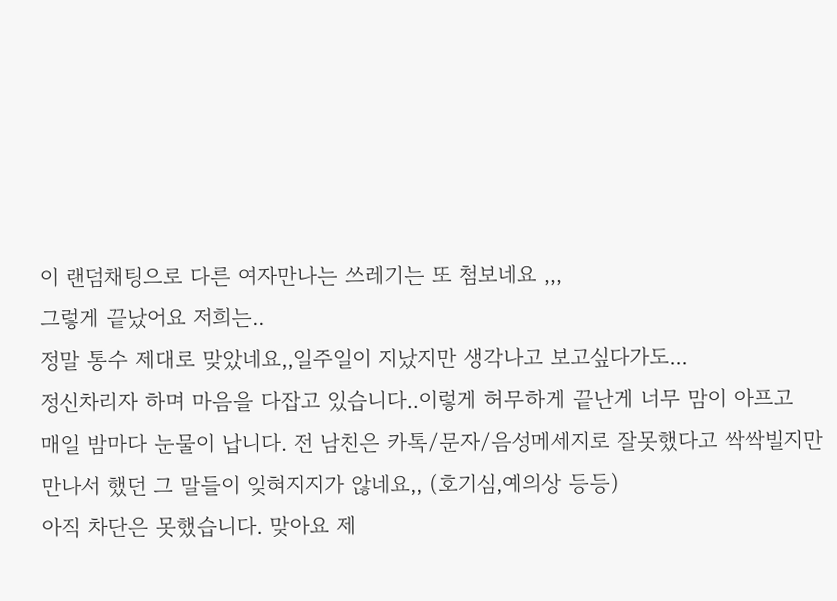이 랜덤채팅으로 다른 여자만나는 쓰레기는 또 첨보네요 ,,,
그렇게 끝났어요 저희는..
정말 통수 제대로 맞았네요,,일주일이 지났지만 생각나고 보고싶다가도...
정신차리자 하며 마음을 다잡고 있습니다..이렇게 허무하게 끝난게 너무 맘이 아프고
매일 밤마다 눈물이 납니다. 전 남친은 카톡/문자/음성메세지로 잘못했다고 싹싹빌지만 만나서 했던 그 말들이 잊혀지지가 않네요,, (호기심,예의상 등등)
아직 차단은 못했습니다. 맞아요 제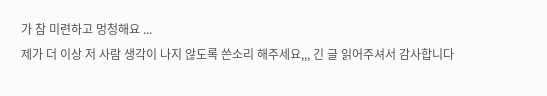가 참 미련하고 멍청해요 ...
제가 더 이상 저 사람 생각이 나지 않도록 쓴소리 해주세요,,, 긴 글 읽어주셔서 감사합니다